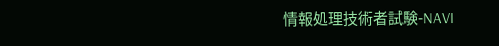情報処理技術者試験-NAVI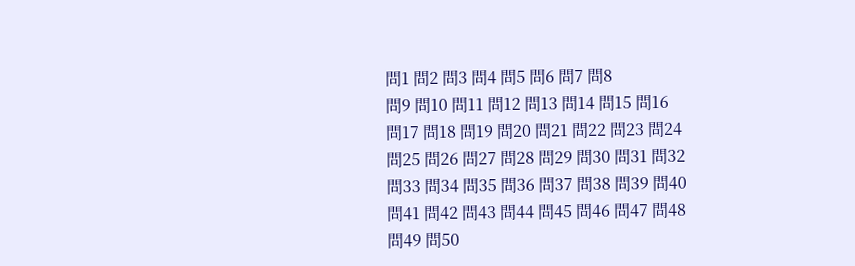問1 問2 問3 問4 問5 問6 問7 問8
問9 問10 問11 問12 問13 問14 問15 問16
問17 問18 問19 問20 問21 問22 問23 問24
問25 問26 問27 問28 問29 問30 問31 問32
問33 問34 問35 問36 問37 問38 問39 問40
問41 問42 問43 問44 問45 問46 問47 問48
問49 問50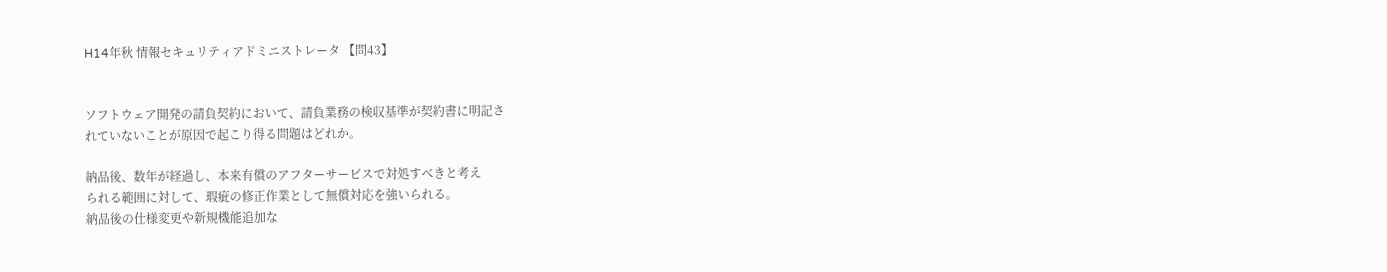H14年秋 情報セキュリティアドミニストレータ 【問43】


ソフトウェア開発の請負契約において、請負業務の検収基準が契約書に明記さ
れていないことが原因で起こり得る問題はどれか。

納品後、数年が経過し、本来有償のアフターサービスで対処すべきと考え
られる範囲に対して、瑕疵の修正作業として無償対応を強いられる。
納品後の仕様変更や新規機能追加な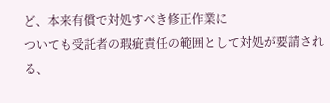ど、本来有償で対処すべき修正作業に
ついても受託者の瑕疵責任の範囲として対処が要請される、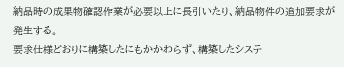納品時の成果物確認作業が必要以上に長引いたり、納品物件の追加要求が
発生する。
要求仕様どおりに構築したにもかかわらず、構築したシステ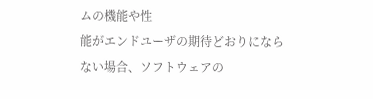ムの機能や性
能がエンドユーザの期待どおりにならない場合、ソフトウェアの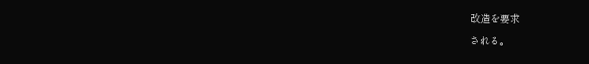改造を要求
される。